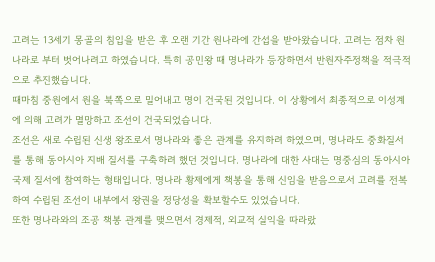고려는 13세기 몽골의 침입을 받은 후 오랜 기간 원나라에 간섭을 받아왔습니다. 고려는 점차 원나라로 부터 벗어나려고 하였습니다. 특히 공민왕 때 명나라가 등장하면서 반원자주정책을 적극적으로 추진했습니다.
때마침 중원에서 원을 북쪽으로 밀어내고 명이 건국된 것입니다. 이 상황에서 최종적으로 이성계에 의해 고려가 멸망하고 조선이 건국되었습니다.
조선은 새로 수립된 신생 왕조로서 명나라와 좋은 관계를 유지하려 하였으며, 명나라도 중화질서를 통해 동아시아 지배 질서를 구축하려 했던 것입니다. 명나라에 대한 사대는 명중심의 동아시아 국제 질서에 참여하는 형태입니다. 명나라 황제에게 책봉을 통해 신임을 받음으로서 고려를 전복하여 수립된 조선이 내부에서 왕권을 정당성을 확보할수도 있었습니다.
또한 명나라와의 조공 책봉 관계를 맺으면서 경제적, 외교적 실익을 따라랐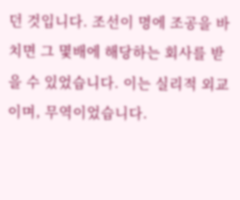던 것입니다. 조선이 명에 조공을 바치면 그 몇배에 해당하는 회사를 받을 수 있었습니다. 이는 실리적 외교이며, 무역이었습니다.